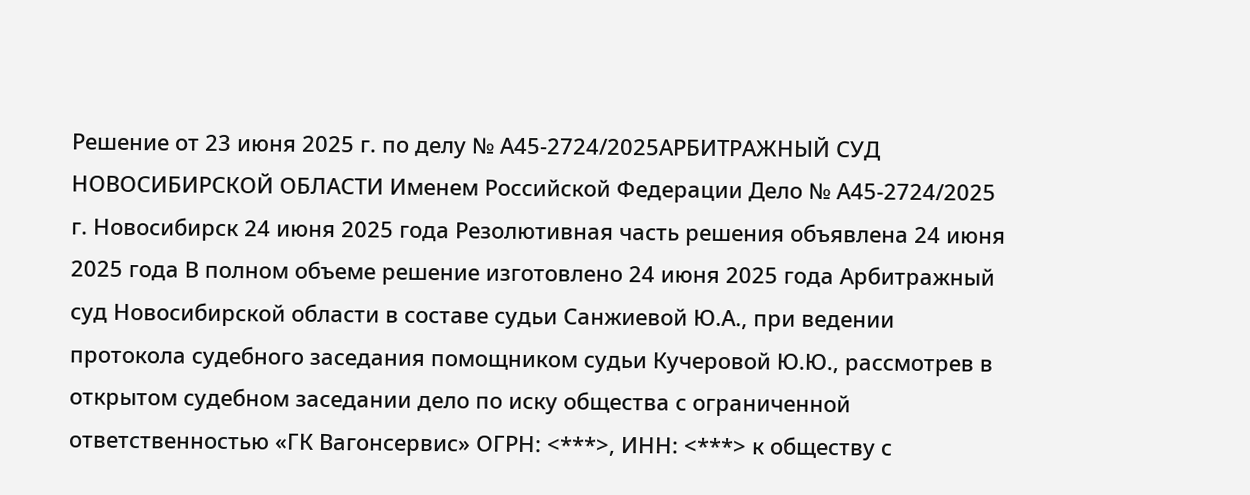Решение от 23 июня 2025 г. по делу № А45-2724/2025АРБИТРАЖНЫЙ СУД НОВОСИБИРСКОЙ ОБЛАСТИ Именем Российской Федерации Дело № А45-2724/2025 г. Новосибирск 24 июня 2025 года Резолютивная часть решения объявлена 24 июня 2025 года В полном объеме решение изготовлено 24 июня 2025 года Арбитражный суд Новосибирской области в составе судьи Санжиевой Ю.А., при ведении протокола судебного заседания помощником судьи Кучеровой Ю.Ю., рассмотрев в открытом судебном заседании дело по иску общества с ограниченной ответственностью «ГК Вагонсервис» ОГРН: <***>, ИНН: <***> к обществу с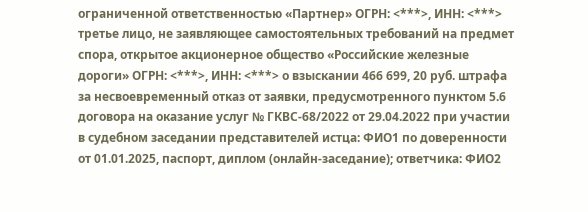ограниченной ответственностью «Партнер» ОГРН: <***>, ИНН: <***> третье лицо, не заявляющее самостоятельных требований на предмет спора, открытое акционерное общество «Российские железные дороги» ОГРН: <***>, ИНН: <***> о взыскании 466 699, 20 руб. штрафа за несвоевременный отказ от заявки, предусмотренного пунктом 5.6 договора на оказание услуг № ГКВС-68/2022 от 29.04.2022 при участии в судебном заседании представителей истца: ФИО1 по доверенности от 01.01.2025, паспорт, диплом (онлайн-заседание); ответчика: ФИО2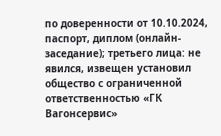по доверенности от 10.10.2024, паспорт, диплом (онлайн-заседание); третьего лица: не явился, извещен установил общество с ограниченной ответственностью «ГК Вагонсервис»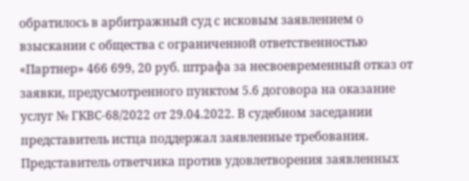обратилось в арбитражный суд с исковым заявлением о взыскании с общества с ограниченной ответственностью «Партнер» 466 699, 20 руб. штрафа за несвоевременный отказ от заявки, предусмотренного пунктом 5.6 договора на оказание услуг № ГКВС-68/2022 от 29.04.2022. В судебном заседании представитель истца поддержал заявленные требования. Представитель ответчика против удовлетворения заявленных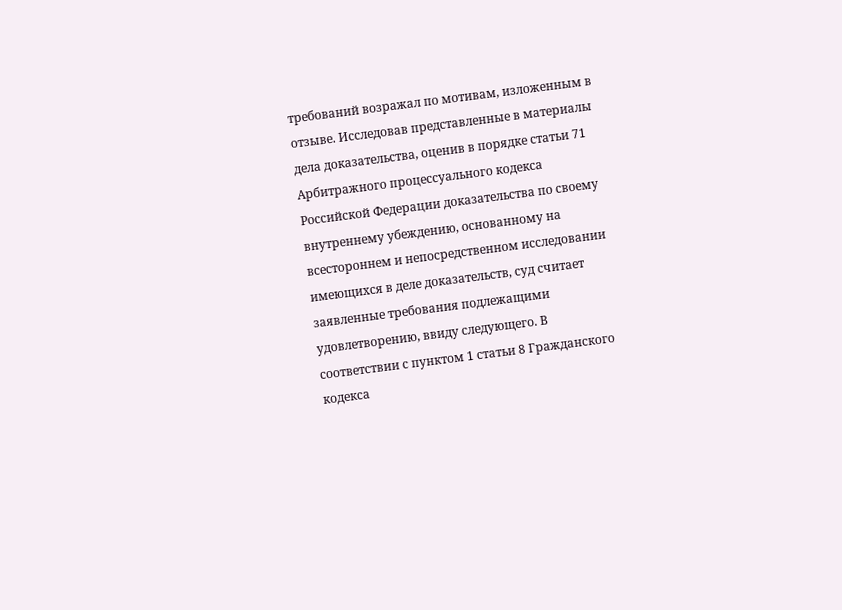требований возражал по мотивам, изложенным в отзыве. Исследовав представленные в материалы дела доказательства, оценив в порядке статьи 71 Арбитражного процессуального кодекса Российской Федерации доказательства по своему внутреннему убеждению, основанному на всестороннем и непосредственном исследовании имеющихся в деле доказательств, суд считает заявленные требования подлежащими удовлетворению, ввиду следующего. В соответствии с пунктом 1 статьи 8 Гражданского кодекса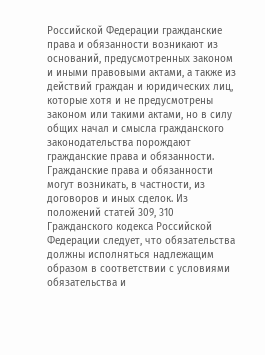Российской Федерации гражданские права и обязанности возникают из оснований, предусмотренных законом и иными правовыми актами, а также из действий граждан и юридических лиц, которые хотя и не предусмотрены законом или такими актами, но в силу общих начал и смысла гражданского законодательства порождают гражданские права и обязанности. Гражданские права и обязанности могут возникать, в частности, из договоров и иных сделок. Из положений статей 309, 310 Гражданского кодекса Российской Федерации следует, что обязательства должны исполняться надлежащим образом в соответствии с условиями обязательства и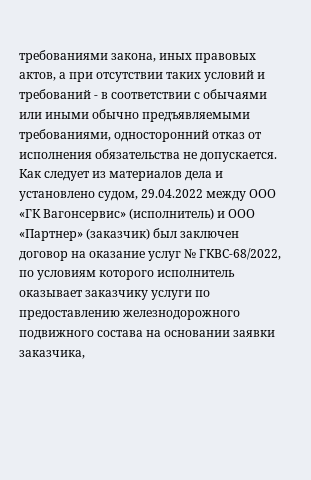требованиями закона, иных правовых актов, а при отсутствии таких условий и требований - в соответствии с обычаями или иными обычно предъявляемыми требованиями, односторонний отказ от исполнения обязательства не допускается. Как следует из материалов дела и установлено судом, 29.04.2022 между ООО «ГК Вагонсервис» (исполнитель) и ООО «Партнер» (заказчик) был заключен договор на оказание услуг № ГКВС-68/2022, по условиям которого исполнитель оказывает заказчику услуги по предоставлению железнодорожного подвижного состава на основании заявки заказчика,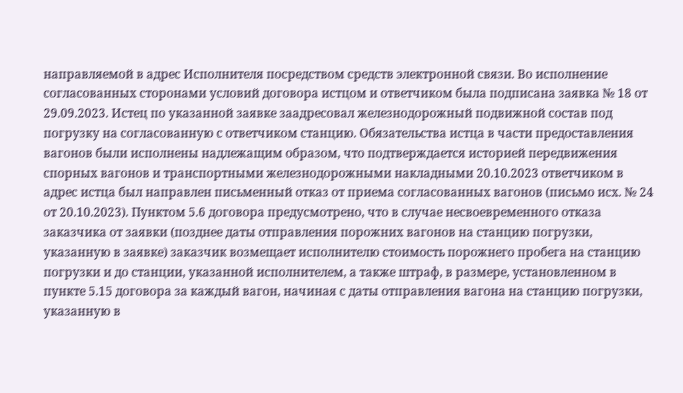направляемой в адрес Исполнителя посредством средств электронной связи. Во исполнение согласованных сторонами условий договора истцом и ответчиком была подписана заявка № 18 от 29.09.2023. Истец по указанной заявке заадресовал железнодорожный подвижной состав под погрузку на согласованную с ответчиком станцию. Обязательства истца в части предоставления вагонов были исполнены надлежащим образом, что подтверждается историей передвижения спорных вагонов и транспортными железнодорожными накладными 20.10.2023 ответчиком в адрес истца был направлен письменный отказ от приема согласованных вагонов (письмо исх. № 24 от 20.10.2023). Пунктом 5.6 договора предусмотрено, что в случае несвоевременного отказа заказчика от заявки (позднее даты отправления порожних вагонов на станцию погрузки, указанную в заявке) заказчик возмещает исполнителю стоимость порожнего пробега на станцию погрузки и до станции, указанной исполнителем, а также штраф, в размере, установленном в пункте 5.15 договора за каждый вагон, начиная с даты отправления вагона на станцию погрузки, указанную в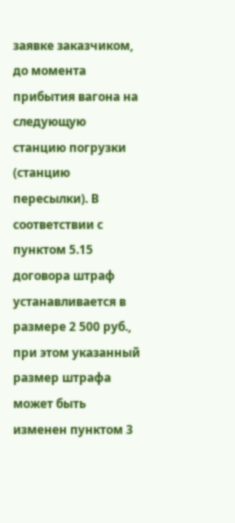заявке заказчиком, до момента прибытия вагона на следующую станцию погрузки (станцию пересылки). В соответствии с пунктом 5.15 договора штраф устанавливается в размере 2 500 руб., при этом указанный размер штрафа может быть изменен пунктом 3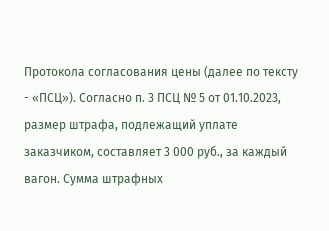Протокола согласования цены (далее по тексту - «ПСЦ»). Согласно п. 3 ПСЦ № 5 от 01.10.2023, размер штрафа, подлежащий уплате заказчиком, составляет 3 000 руб., за каждый вагон. Сумма штрафных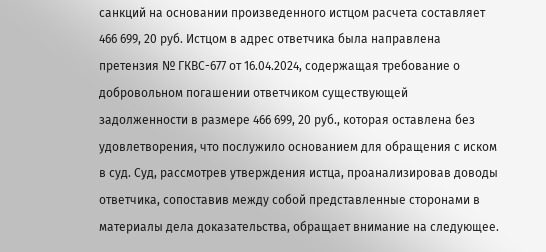санкций на основании произведенного истцом расчета составляет 466 699, 20 руб. Истцом в адрес ответчика была направлена претензия № ГКВС-677 от 16.04.2024, содержащая требование о добровольном погашении ответчиком существующей задолженности в размере 466 699, 20 руб., которая оставлена без удовлетворения, что послужило основанием для обращения с иском в суд. Суд, рассмотрев утверждения истца, проанализировав доводы ответчика, сопоставив между собой представленные сторонами в материалы дела доказательства, обращает внимание на следующее.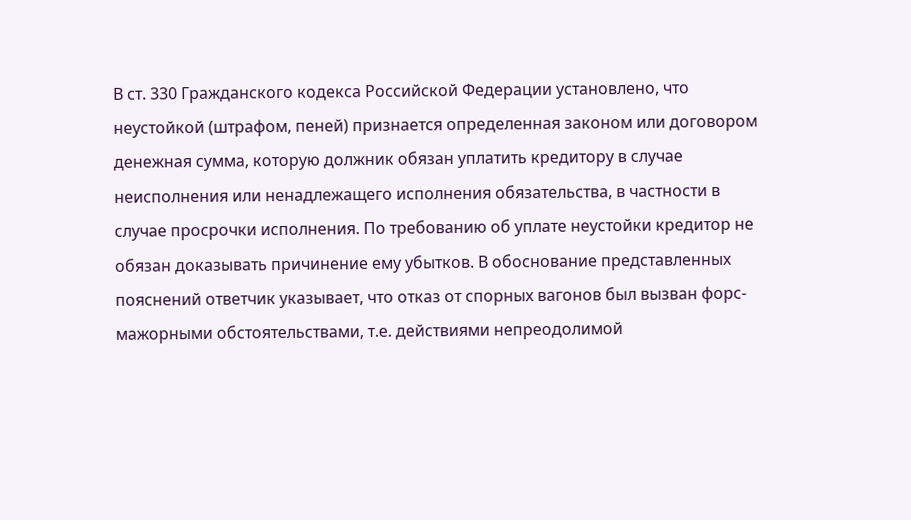В ст. 330 Гражданского кодекса Российской Федерации установлено, что неустойкой (штрафом, пеней) признается определенная законом или договором денежная сумма, которую должник обязан уплатить кредитору в случае неисполнения или ненадлежащего исполнения обязательства, в частности в случае просрочки исполнения. По требованию об уплате неустойки кредитор не обязан доказывать причинение ему убытков. В обоснование представленных пояснений ответчик указывает, что отказ от спорных вагонов был вызван форс-мажорными обстоятельствами, т.е. действиями непреодолимой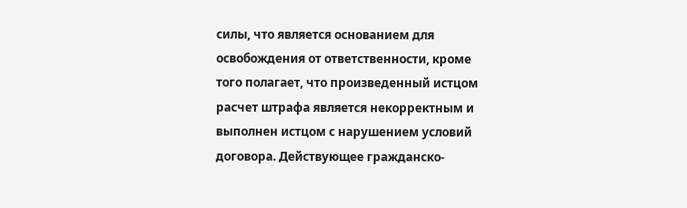силы, что является основанием для освобождения от ответственности, кроме того полагает, что произведенный истцом расчет штрафа является некорректным и выполнен истцом с нарушением условий договора. Действующее гражданско-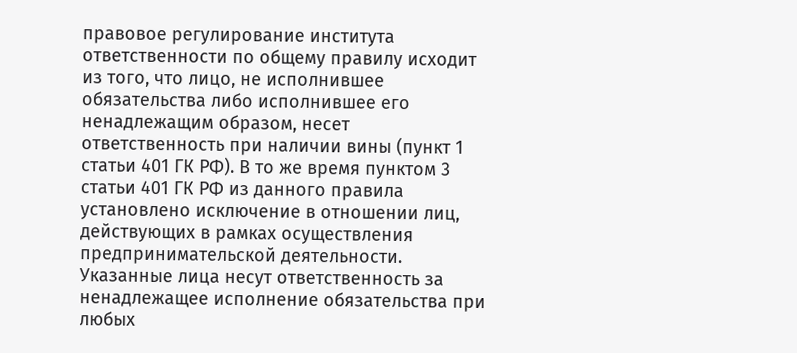правовое регулирование института ответственности по общему правилу исходит из того, что лицо, не исполнившее обязательства либо исполнившее его ненадлежащим образом, несет ответственность при наличии вины (пункт 1 статьи 401 ГК РФ). В то же время пунктом 3 статьи 401 ГК РФ из данного правила установлено исключение в отношении лиц, действующих в рамках осуществления предпринимательской деятельности. Указанные лица несут ответственность за ненадлежащее исполнение обязательства при любых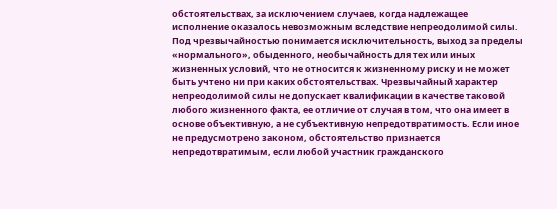обстоятельствах, за исключением случаев, когда надлежащее исполнение оказалось невозможным вследствие непреодолимой силы. Под чрезвычайностью понимается исключительность, выход за пределы «нормального», обыденного, необычайность для тех или иных жизненных условий, что не относится к жизненному риску и не может быть учтено ни при каких обстоятельствах. Чрезвычайный характер непреодолимой силы не допускает квалификации в качестве таковой любого жизненного факта, ее отличие от случая в том, что она имеет в основе объективную, а не субъективную непредотвратимость. Если иное не предусмотрено законом, обстоятельство признается непредотвратимым, если любой участник гражданского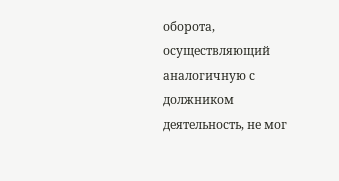оборота, осуществляющий аналогичную с должником деятельность, не мог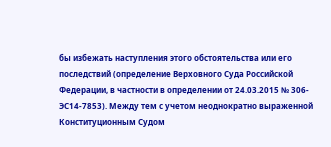бы избежать наступления этого обстоятельства или его последствий (определение Верховного Суда Российской Федерации, в частности в определении от 24.03.2015 № 306-ЭС14-7853). Между тем с учетом неоднократно выраженной Конституционным Судом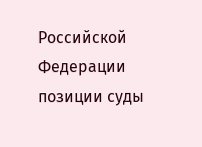Российской Федерации позиции суды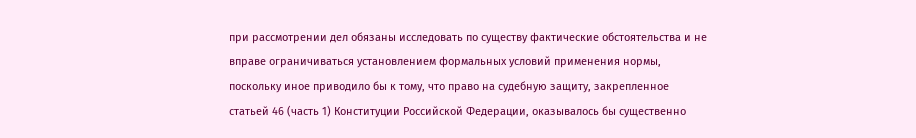при рассмотрении дел обязаны исследовать по существу фактические обстоятельства и не вправе ограничиваться установлением формальных условий применения нормы, поскольку иное приводило бы к тому, что право на судебную защиту, закрепленное статьей 46 (часть 1) Конституции Российской Федерации, оказывалось бы существенно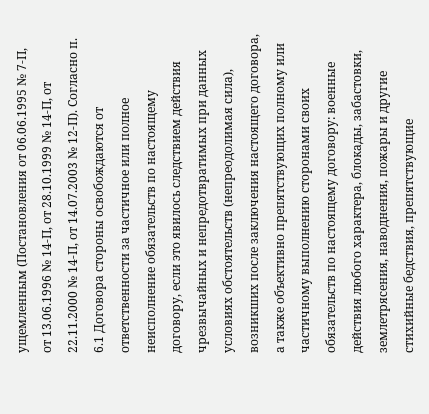ущемленным (Постановления от 06.06.1995 № 7-П, от 13.06.1996 № 14-П, от 28.10.1999 № 14-П, от 22.11.2000 № 14-П, от 14.07.2003 № 12-П). Согласно п. 6.1 Договора стороны освобождаются от ответственности за частичное или полное неисполнение обязательств по настоящему договору, если это явилось следствием действия чрезвычайных и непредотвратимых при данных условиях обстоятельств (непреодолимая сила), возникших после заключения настоящего договора, а также объективно препятствующих полному или частичному выполнению сторонами своих обязательств по настоящему договору: военные действия любого характера, блокады, забастовки, землетрясения, наводнения, пожары и другие стихийные бедствия, препятствующие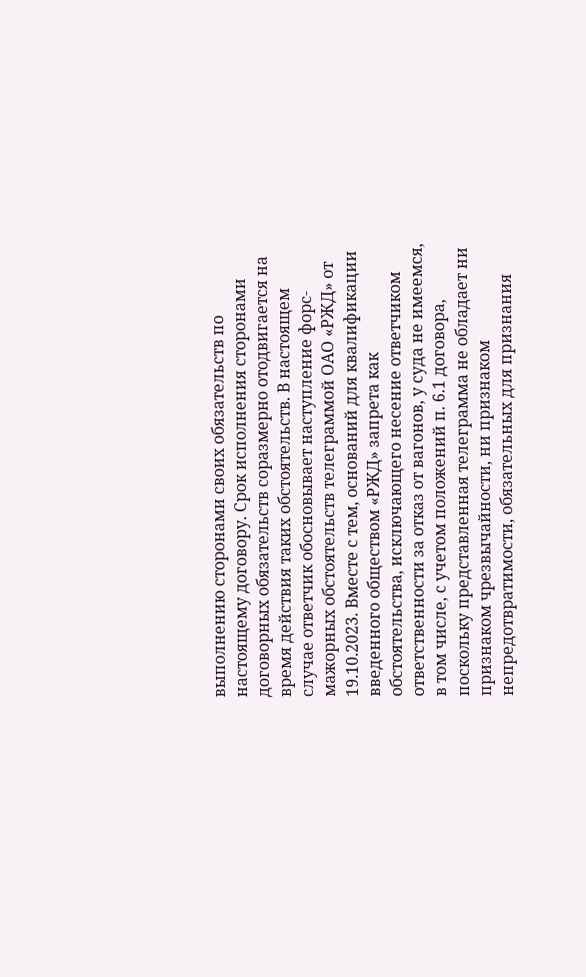выполнению сторонами своих обязательств по настоящему договору. Срок исполнения сторонами договорных обязательств соразмерно отодвигается на время действия таких обстоятельств. В настоящем случае ответчик обосновывает наступление форс-мажорных обстоятельств телеграммой ОАО «РЖД» от 19.10.2023. Вместе с тем, оснований для квалификации введенного обществом «РЖД» запрета как обстоятельства, исключающего несение ответчиком ответственности за отказ от вагонов, у суда не имеемся, в том числе, с учетом положений п. 6.1 договора, поскольку представленная телеграмма не обладает ни признаком чрезвычайности, ни признаком непредотвратимости, обязательных для признания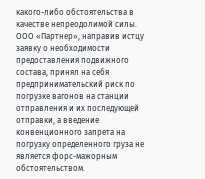какого-либо обстоятельства в качестве непреодолимой силы. ООО «Партнер», направив истцу заявку о необходимости предоставления подвижного состава, принял на себя предпринимательский риск по погрузке вагонов на станции отправления и их последующей отправки, а введение конвенционного запрета на погрузку определенного груза не является форс-мажорным обстоятельством.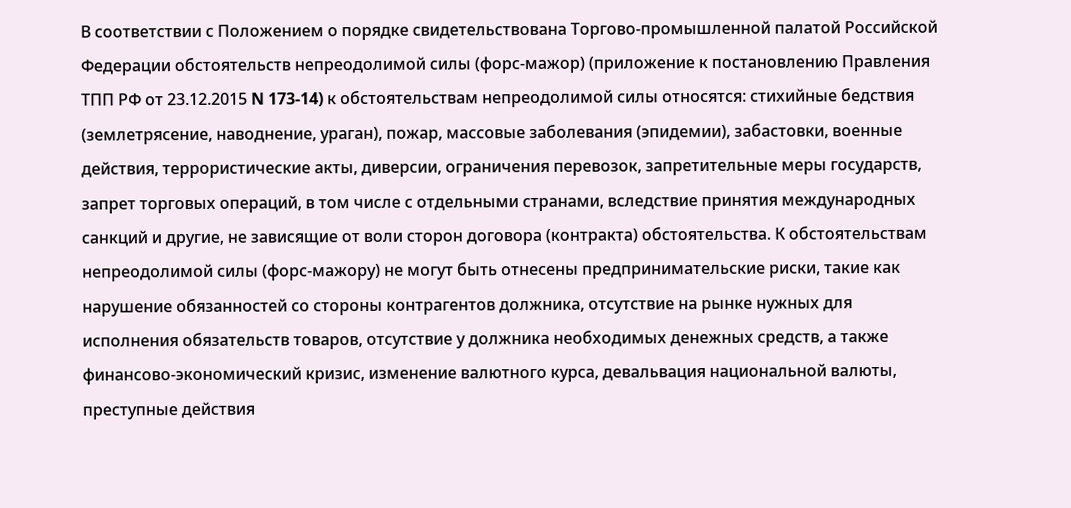В соответствии с Положением о порядке свидетельствована Торгово-промышленной палатой Российской Федерации обстоятельств непреодолимой силы (форс-мажор) (приложение к постановлению Правления ТПП РФ от 23.12.2015 N 173-14) к обстоятельствам непреодолимой силы относятся: стихийные бедствия (землетрясение, наводнение, ураган), пожар, массовые заболевания (эпидемии), забастовки, военные действия, террористические акты, диверсии, ограничения перевозок, запретительные меры государств, запрет торговых операций, в том числе с отдельными странами, вследствие принятия международных санкций и другие, не зависящие от воли сторон договора (контракта) обстоятельства. К обстоятельствам непреодолимой силы (форс-мажору) не могут быть отнесены предпринимательские риски, такие как нарушение обязанностей со стороны контрагентов должника, отсутствие на рынке нужных для исполнения обязательств товаров, отсутствие у должника необходимых денежных средств, а также финансово-экономический кризис, изменение валютного курса, девальвация национальной валюты, преступные действия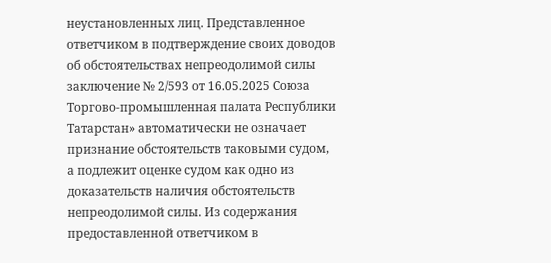неустановленных лиц. Представленное ответчиком в подтверждение своих доводов об обстоятельствах непреодолимой силы заключение № 2/593 от 16.05.2025 Союза Торгово-промышленная палата Республики Татарстан» автоматически не означает признание обстоятельств таковыми судом, а подлежит оценке судом как одно из доказательств наличия обстоятельств непреодолимой силы. Из содержания предоставленной ответчиком в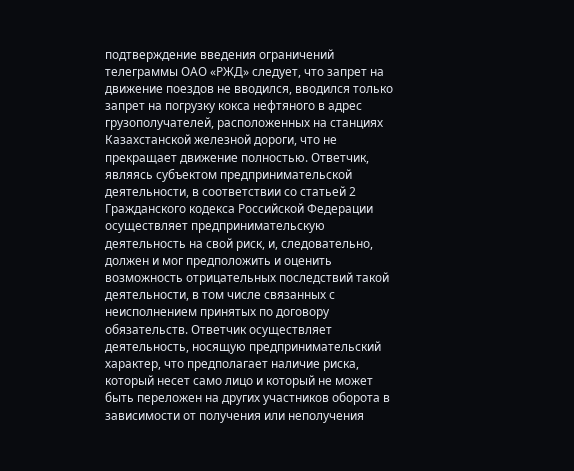подтверждение введения ограничений телеграммы ОАО «РЖД» следует, что запрет на движение поездов не вводился, вводился только запрет на погрузку кокса нефтяного в адрес грузополучателей, расположенных на станциях Казахстанской железной дороги, что не прекращает движение полностью. Ответчик, являясь субъектом предпринимательской деятельности, в соответствии со статьей 2 Гражданского кодекса Российской Федерации осуществляет предпринимательскую деятельность на свой риск, и, следовательно, должен и мог предположить и оценить возможность отрицательных последствий такой деятельности, в том числе связанных с неисполнением принятых по договору обязательств. Ответчик осуществляет деятельность, носящую предпринимательский характер, что предполагает наличие риска, который несет само лицо и который не может быть переложен на других участников оборота в зависимости от получения или неполучения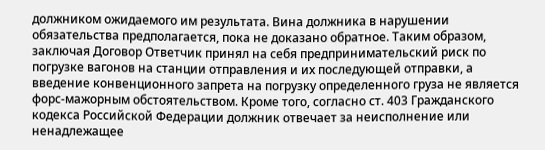должником ожидаемого им результата. Вина должника в нарушении обязательства предполагается, пока не доказано обратное. Таким образом, заключая Договор Ответчик принял на себя предпринимательский риск по погрузке вагонов на станции отправления и их последующей отправки, а введение конвенционного запрета на погрузку определенного груза не является форс-мажорным обстоятельством. Кроме того, согласно ст. 403 Гражданского кодекса Российской Федерации должник отвечает за неисполнение или ненадлежащее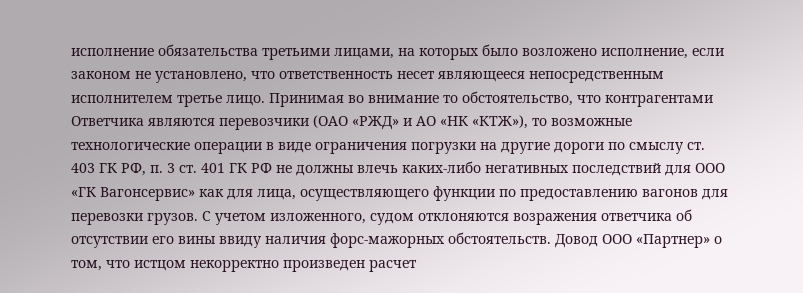исполнение обязательства третьими лицами, на которых было возложено исполнение, если законом не установлено, что ответственность несет являющееся непосредственным исполнителем третье лицо. Принимая во внимание то обстоятельство, что контрагентами Ответчика являются перевозчики (ОАО «РЖД» и АО «НК «КТЖ»), то возможные технологические операции в виде ограничения погрузки на другие дороги по смыслу ст. 403 ГК РФ, п. 3 ст. 401 ГК РФ не должны влечь каких-либо негативных последствий для ООО «ГК Вагонсервис» как для лица, осуществляющего функции по предоставлению вагонов для перевозки грузов. С учетом изложенного, судом отклоняются возражения ответчика об отсутствии его вины ввиду наличия форс-мажорных обстоятельств. Довод ООО «Партнер» о том, что истцом некорректно произведен расчет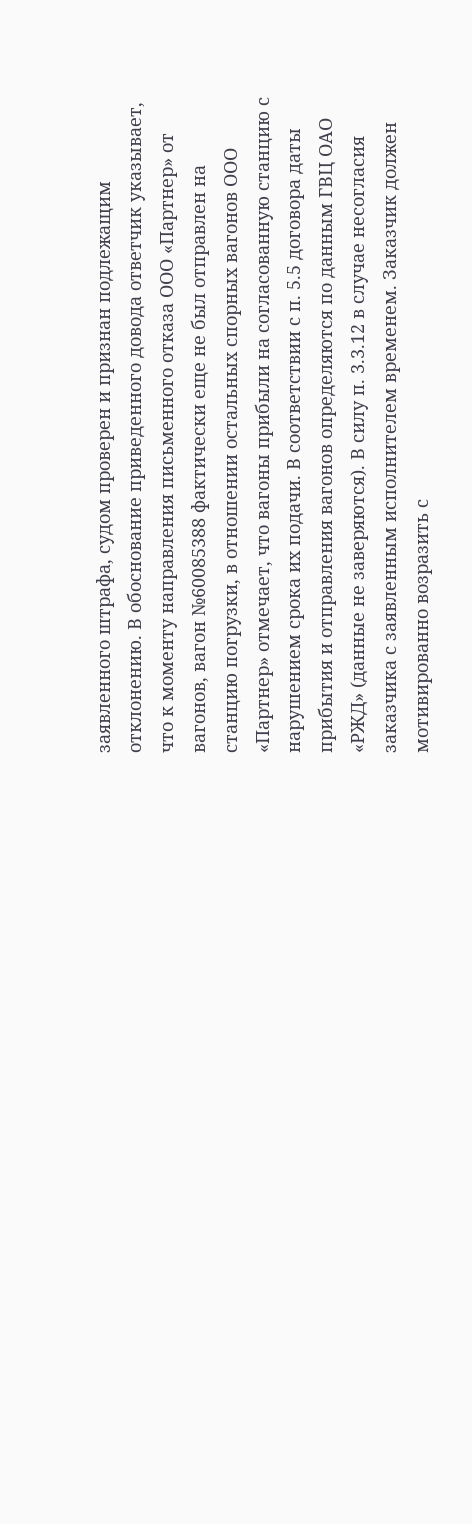заявленного штрафа, судом проверен и признан подлежащим отклонению. В обоснование приведенного довода ответчик указывает, что к моменту направления письменного отказа ООО «Партнер» от вагонов, вагон №60085388 фактически еще не был отправлен на станцию погрузки, в отношении остальных спорных вагонов ООО «Партнер» отмечает, что вагоны прибыли на согласованную станцию с нарушением срока их подачи. В соответствии с п. 5.5 договора даты прибытия и отправления вагонов определяются по данным ГВЦ ОАО «РЖД» (данные не заверяются). В силу п. 3.3.12 в случае несогласия заказчика с заявленным исполнителем временем. Заказчик должен мотивированно возразить с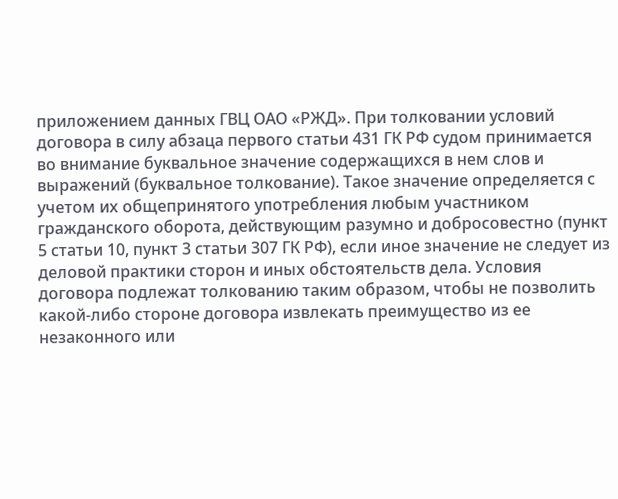приложением данных ГВЦ ОАО «РЖД». При толковании условий договора в силу абзаца первого статьи 431 ГК РФ судом принимается во внимание буквальное значение содержащихся в нем слов и выражений (буквальное толкование). Такое значение определяется с учетом их общепринятого употребления любым участником гражданского оборота, действующим разумно и добросовестно (пункт 5 статьи 10, пункт 3 статьи 307 ГК РФ), если иное значение не следует из деловой практики сторон и иных обстоятельств дела. Условия договора подлежат толкованию таким образом, чтобы не позволить какой-либо стороне договора извлекать преимущество из ее незаконного или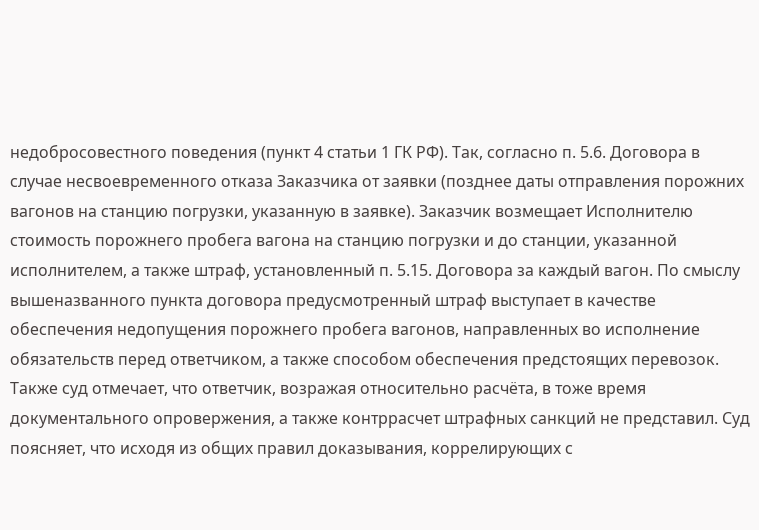недобросовестного поведения (пункт 4 статьи 1 ГК РФ). Так, согласно п. 5.6. Договора в случае несвоевременного отказа Заказчика от заявки (позднее даты отправления порожних вагонов на станцию погрузки, указанную в заявке). Заказчик возмещает Исполнителю стоимость порожнего пробега вагона на станцию погрузки и до станции, указанной исполнителем, а также штраф, установленный п. 5.15. Договора за каждый вагон. По смыслу вышеназванного пункта договора предусмотренный штраф выступает в качестве обеспечения недопущения порожнего пробега вагонов, направленных во исполнение обязательств перед ответчиком, а также способом обеспечения предстоящих перевозок. Также суд отмечает, что ответчик, возражая относительно расчёта, в тоже время документального опровержения, а также контррасчет штрафных санкций не представил. Суд поясняет, что исходя из общих правил доказывания, коррелирующих с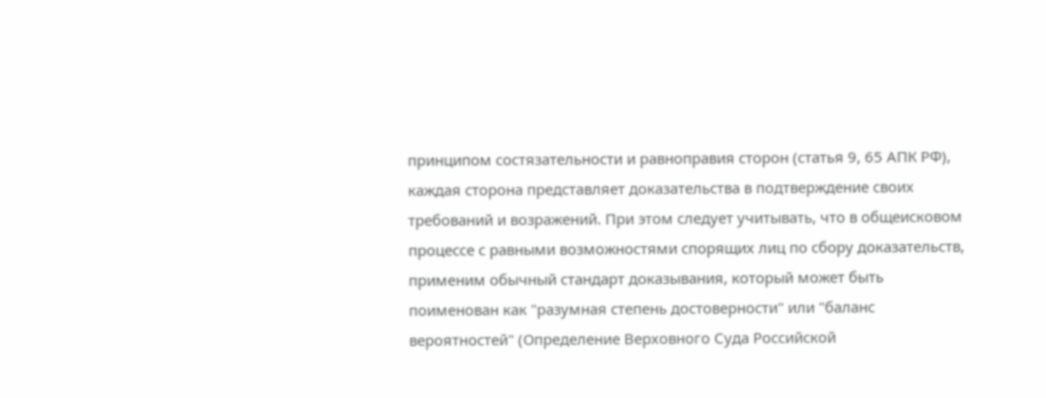принципом состязательности и равноправия сторон (статья 9, 65 АПК РФ), каждая сторона представляет доказательства в подтверждение своих требований и возражений. При этом следует учитывать, что в общеисковом процессе с равными возможностями спорящих лиц по сбору доказательств, применим обычный стандарт доказывания, который может быть поименован как "разумная степень достоверности" или "баланс вероятностей" (Определение Верховного Суда Российской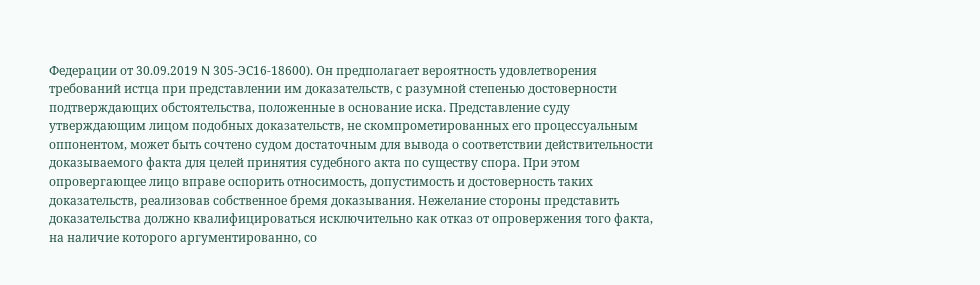Федерации от 30.09.2019 N 305-ЭС16-18600). Он предполагает вероятность удовлетворения требований истца при представлении им доказательств, с разумной степенью достоверности подтверждающих обстоятельства, положенные в основание иска. Представление суду утверждающим лицом подобных доказательств, не скомпрометированных его процессуальным оппонентом, может быть сочтено судом достаточным для вывода о соответствии действительности доказываемого факта для целей принятия судебного акта по существу спора. При этом опровергающее лицо вправе оспорить относимость, допустимость и достоверность таких доказательств, реализовав собственное бремя доказывания. Нежелание стороны представить доказательства должно квалифицироваться исключительно как отказ от опровержения того факта, на наличие которого аргументированно, со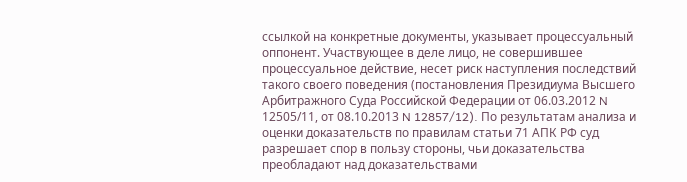ссылкой на конкретные документы, указывает процессуальный оппонент. Участвующее в деле лицо, не совершившее процессуальное действие, несет риск наступления последствий такого своего поведения (постановления Президиума Высшего Арбитражного Суда Российской Федерации от 06.03.2012 N 12505/11, от 08.10.2013 N 12857/12). По результатам анализа и оценки доказательств по правилам статьи 71 АПК РФ суд разрешает спор в пользу стороны, чьи доказательства преобладают над доказательствами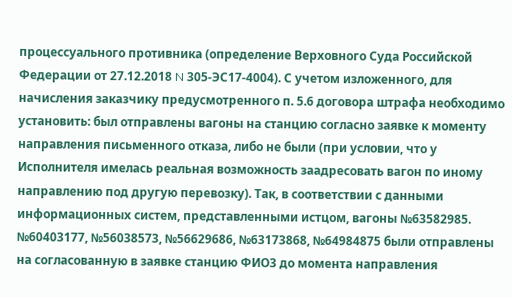процессуального противника (определение Верховного Суда Российской Федерации от 27.12.2018 N 305-ЭС17-4004). С учетом изложенного, для начисления заказчику предусмотренного п. 5.6 договора штрафа необходимо установить: был отправлены вагоны на станцию согласно заявке к моменту направления письменного отказа, либо не были (при условии, что у Исполнителя имелась реальная возможность заадресовать вагон по иному направлению под другую перевозку). Так, в соответствии с данными информационных систем, представленными истцом, вагоны №63582985. №60403177, №56038573, №56629686, №63173868, №64984875 были отправлены на согласованную в заявке станцию ФИО3 до момента направления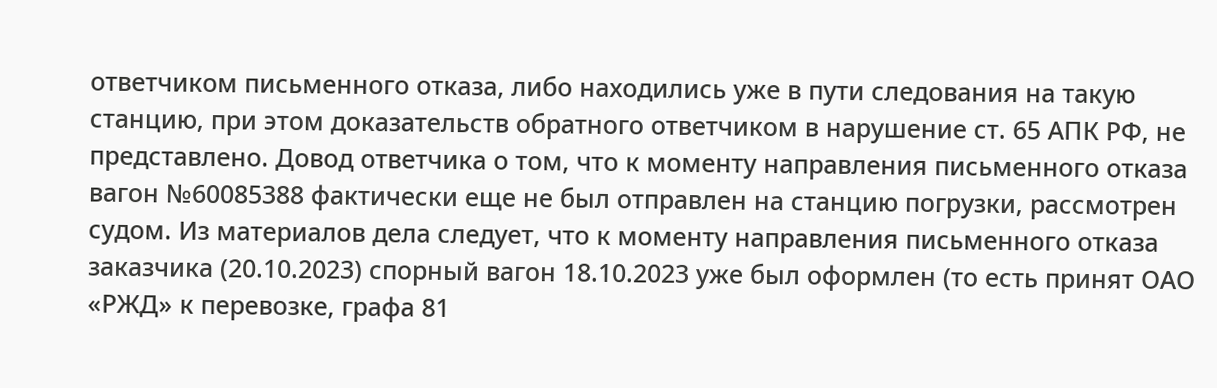ответчиком письменного отказа, либо находились уже в пути следования на такую станцию, при этом доказательств обратного ответчиком в нарушение ст. 65 АПК РФ, не представлено. Довод ответчика о том, что к моменту направления письменного отказа вагон №60085388 фактически еще не был отправлен на станцию погрузки, рассмотрен судом. Из материалов дела следует, что к моменту направления письменного отказа заказчика (20.10.2023) спорный вагон 18.10.2023 уже был оформлен (то есть принят ОАО «РЖД» к перевозке, графа 81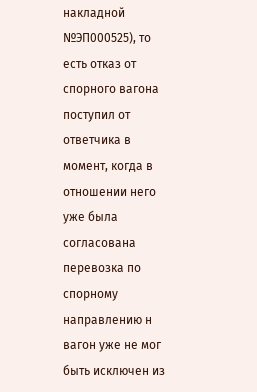накладной №ЭП000525), то есть отказ от спорного вагона поступил от ответчика в момент, когда в отношении него уже была согласована перевозка по спорному направлению н вагон уже не мог быть исключен из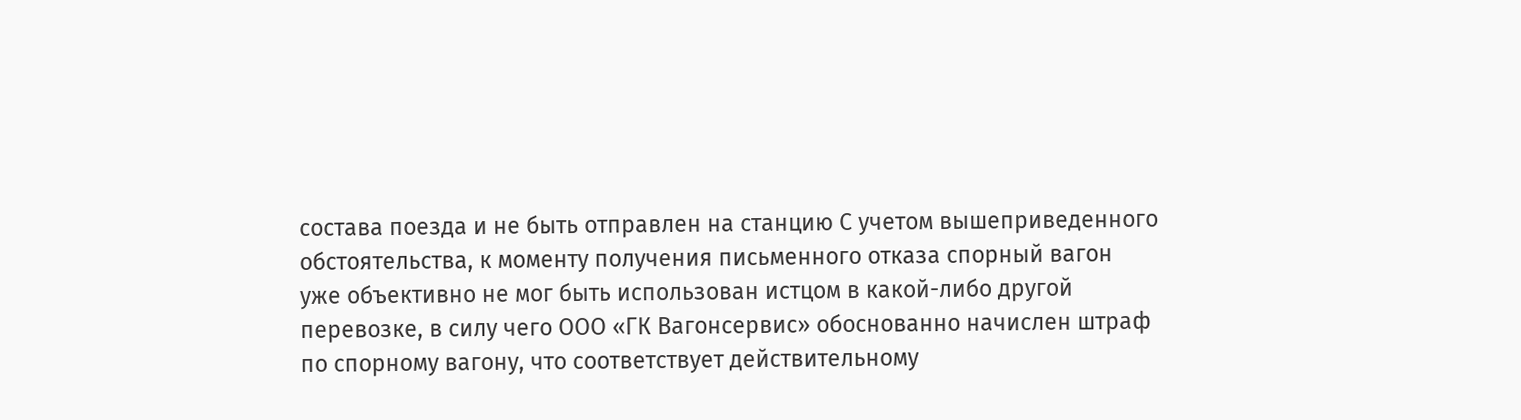состава поезда и не быть отправлен на станцию С учетом вышеприведенного обстоятельства, к моменту получения письменного отказа спорный вагон уже объективно не мог быть использован истцом в какой-либо другой перевозке, в силу чего ООО «ГК Вагонсервис» обоснованно начислен штраф по спорному вагону, что соответствует действительному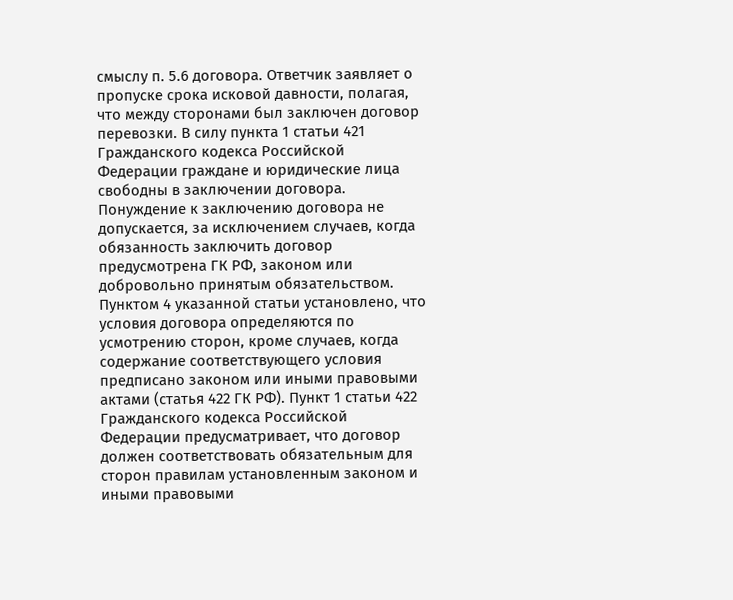смыслу п. 5.6 договора. Ответчик заявляет о пропуске срока исковой давности, полагая, что между сторонами был заключен договор перевозки. В силу пункта 1 статьи 421 Гражданского кодекса Российской Федерации граждане и юридические лица свободны в заключении договора. Понуждение к заключению договора не допускается, за исключением случаев, когда обязанность заключить договор предусмотрена ГК РФ, законом или добровольно принятым обязательством. Пунктом 4 указанной статьи установлено, что условия договора определяются по усмотрению сторон, кроме случаев, когда содержание соответствующего условия предписано законом или иными правовыми актами (статья 422 ГК РФ). Пункт 1 статьи 422 Гражданского кодекса Российской Федерации предусматривает, что договор должен соответствовать обязательным для сторон правилам установленным законом и иными правовыми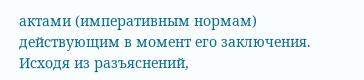актами (императивным нормам) действующим в момент его заключения. Исходя из разъяснений,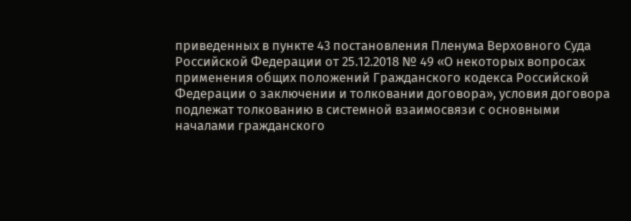приведенных в пункте 43 постановления Пленума Верховного Суда Российской Федерации от 25.12.2018 № 49 «О некоторых вопросах применения общих положений Гражданского кодекса Российской Федерации о заключении и толковании договора», условия договора подлежат толкованию в системной взаимосвязи с основными началами гражданского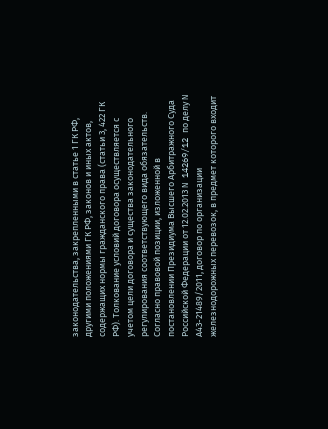законодательства, закрепленными в статье 1 ГК РФ, другими положениями ГК РФ, законов и иных актов, содержащих нормы гражданского права (статьи 3, 422 ГК РФ). Толкование условий договора осуществляется с учетом цели договора и существа законодательного регулирования соответствующего вида обязательств. Согласно правовой позиции, изложенной в постановлении Президиума Высшего Арбитражного Суда Российской Федерации от 12.02.2013 N 14269/12 по делу N А43-21489/2011, договор по организации железнодорожных перевозок, в предмет которого входит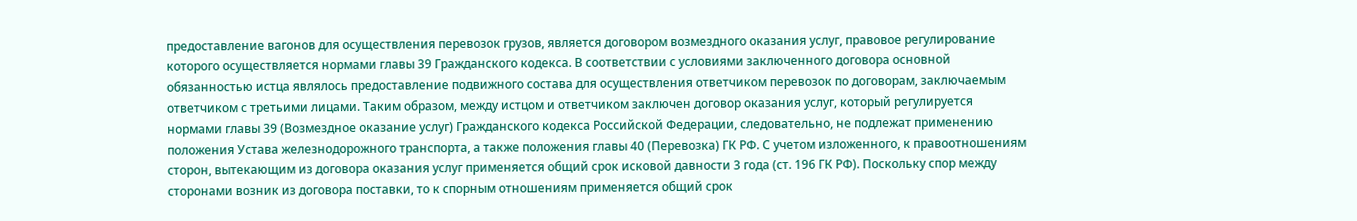предоставление вагонов для осуществления перевозок грузов, является договором возмездного оказания услуг, правовое регулирование которого осуществляется нормами главы 39 Гражданского кодекса. В соответствии с условиями заключенного договора основной обязанностью истца являлось предоставление подвижного состава для осуществления ответчиком перевозок по договорам, заключаемым ответчиком с третьими лицами. Таким образом, между истцом и ответчиком заключен договор оказания услуг, который регулируется нормами главы 39 (Возмездное оказание услуг) Гражданского кодекса Российской Федерации, следовательно, не подлежат применению положения Устава железнодорожного транспорта, а также положения главы 40 (Перевозка) ГК РФ. С учетом изложенного, к правоотношениям сторон, вытекающим из договора оказания услуг применяется общий срок исковой давности 3 года (ст. 196 ГК РФ). Поскольку спор между сторонами возник из договора поставки, то к спорным отношениям применяется общий срок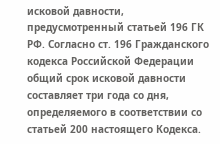исковой давности, предусмотренный статьей 196 ГК РФ. Согласно ст. 196 Гражданского кодекса Российской Федерации общий срок исковой давности составляет три года со дня, определяемого в соответствии со статьей 200 настоящего Кодекса.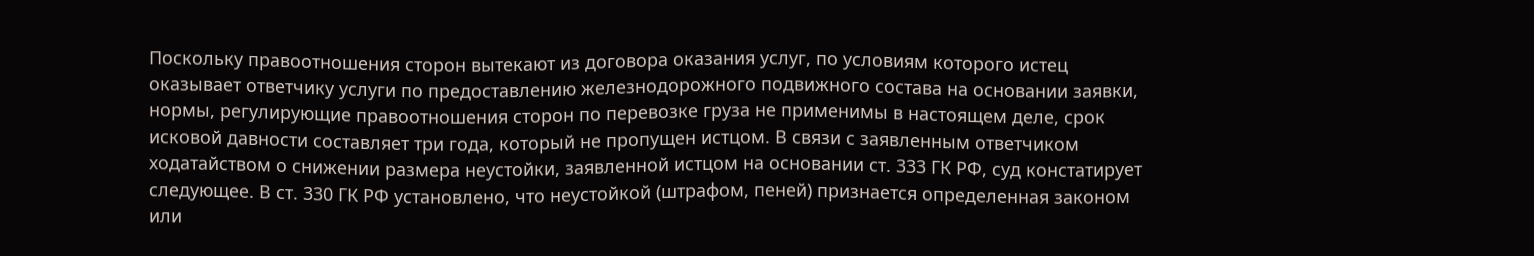Поскольку правоотношения сторон вытекают из договора оказания услуг, по условиям которого истец оказывает ответчику услуги по предоставлению железнодорожного подвижного состава на основании заявки, нормы, регулирующие правоотношения сторон по перевозке груза не применимы в настоящем деле, срок исковой давности составляет три года, который не пропущен истцом. В связи с заявленным ответчиком ходатайством о снижении размера неустойки, заявленной истцом на основании ст. 333 ГК РФ, суд констатирует следующее. В ст. 330 ГК РФ установлено, что неустойкой (штрафом, пеней) признается определенная законом или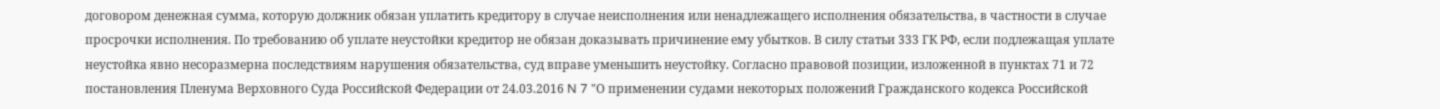договором денежная сумма, которую должник обязан уплатить кредитору в случае неисполнения или ненадлежащего исполнения обязательства, в частности в случае просрочки исполнения. По требованию об уплате неустойки кредитор не обязан доказывать причинение ему убытков. В силу статьи 333 ГК РФ, если подлежащая уплате неустойка явно несоразмерна последствиям нарушения обязательства, суд вправе уменьшить неустойку. Согласно правовой позиции, изложенной в пунктах 71 и 72 постановления Пленума Верховного Суда Российской Федерации от 24.03.2016 N 7 "О применении судами некоторых положений Гражданского кодекса Российской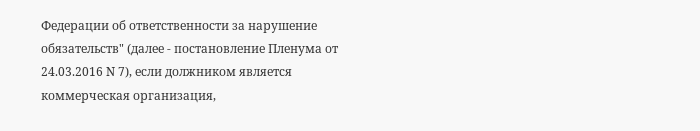Федерации об ответственности за нарушение обязательств" (далее - постановление Пленума от 24.03.2016 N 7), если должником является коммерческая организация,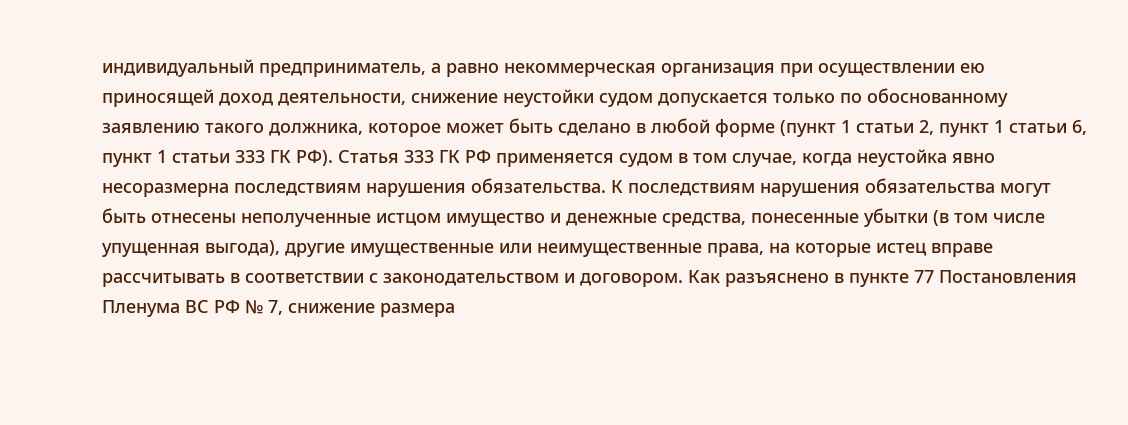индивидуальный предприниматель, а равно некоммерческая организация при осуществлении ею приносящей доход деятельности, снижение неустойки судом допускается только по обоснованному заявлению такого должника, которое может быть сделано в любой форме (пункт 1 статьи 2, пункт 1 статьи 6, пункт 1 статьи 333 ГК РФ). Статья 333 ГК РФ применяется судом в том случае, когда неустойка явно несоразмерна последствиям нарушения обязательства. К последствиям нарушения обязательства могут быть отнесены неполученные истцом имущество и денежные средства, понесенные убытки (в том числе упущенная выгода), другие имущественные или неимущественные права, на которые истец вправе рассчитывать в соответствии с законодательством и договором. Как разъяснено в пункте 77 Постановления Пленума ВС РФ № 7, снижение размера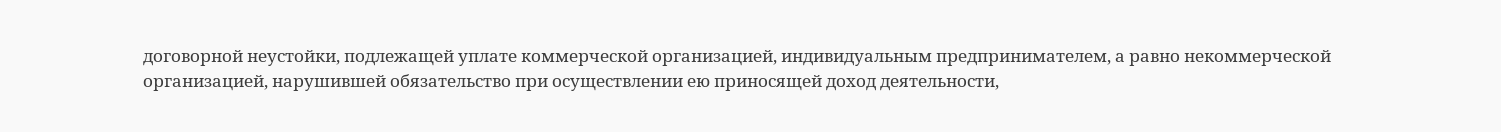договорной неустойки, подлежащей уплате коммерческой организацией, индивидуальным предпринимателем, а равно некоммерческой организацией, нарушившей обязательство при осуществлении ею приносящей доход деятельности,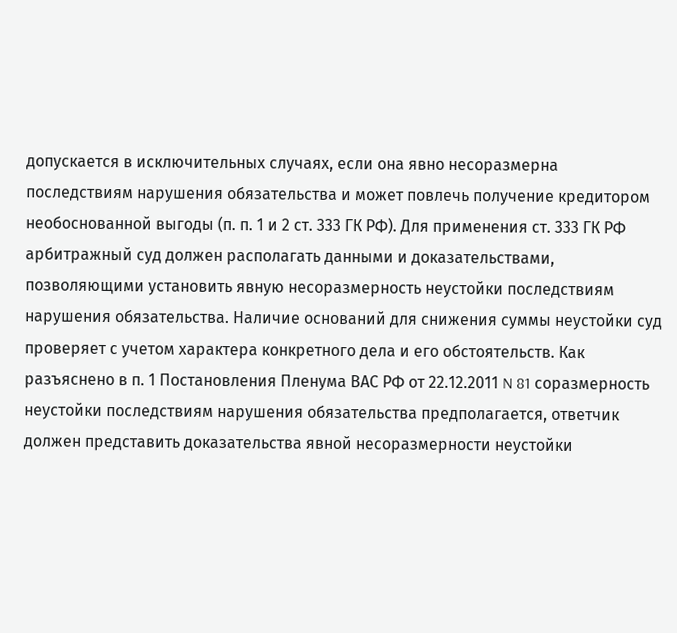допускается в исключительных случаях, если она явно несоразмерна последствиям нарушения обязательства и может повлечь получение кредитором необоснованной выгоды (п. п. 1 и 2 ст. 333 ГК РФ). Для применения ст. 333 ГК РФ арбитражный суд должен располагать данными и доказательствами, позволяющими установить явную несоразмерность неустойки последствиям нарушения обязательства. Наличие оснований для снижения суммы неустойки суд проверяет с учетом характера конкретного дела и его обстоятельств. Как разъяснено в п. 1 Постановления Пленума ВАС РФ от 22.12.2011 N 81 соразмерность неустойки последствиям нарушения обязательства предполагается, ответчик должен представить доказательства явной несоразмерности неустойки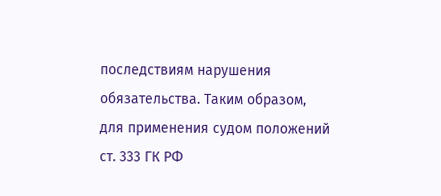последствиям нарушения обязательства. Таким образом, для применения судом положений ст. 333 ГК РФ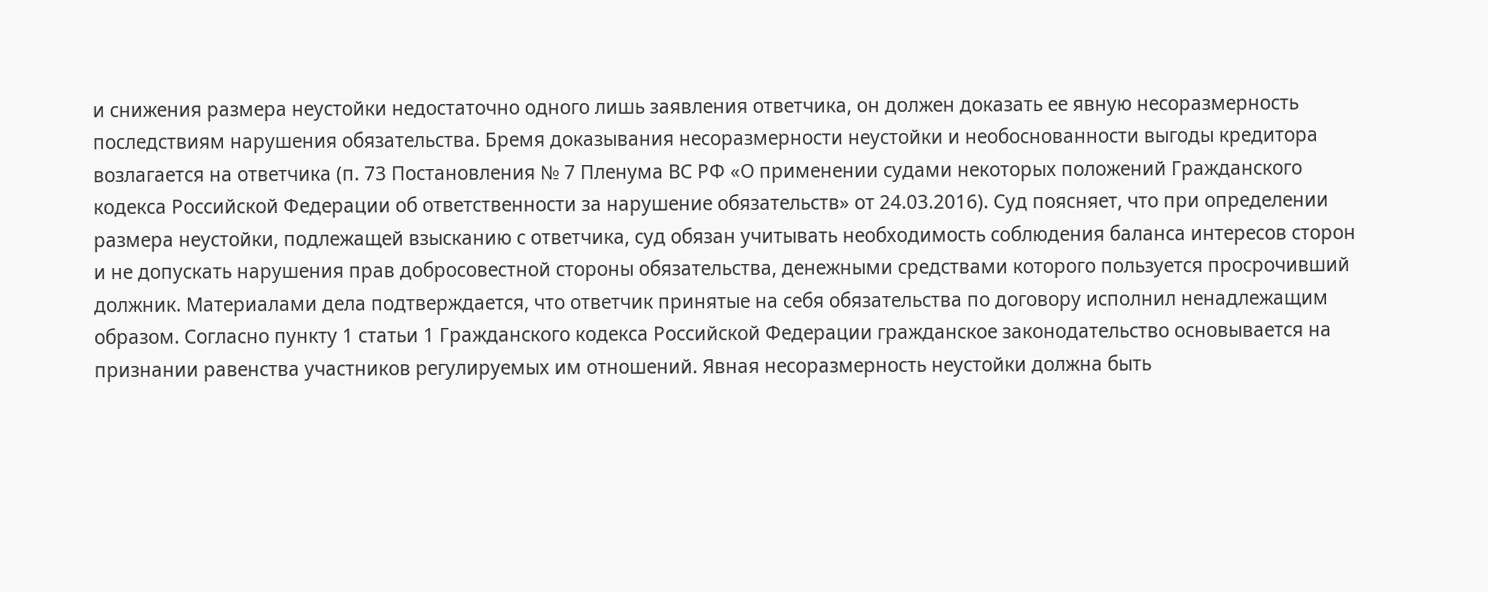и снижения размера неустойки недостаточно одного лишь заявления ответчика, он должен доказать ее явную несоразмерность последствиям нарушения обязательства. Бремя доказывания несоразмерности неустойки и необоснованности выгоды кредитора возлагается на ответчика (п. 73 Постановления № 7 Пленума ВС РФ «О применении судами некоторых положений Гражданского кодекса Российской Федерации об ответственности за нарушение обязательств» от 24.03.2016). Суд поясняет, что при определении размера неустойки, подлежащей взысканию с ответчика, суд обязан учитывать необходимость соблюдения баланса интересов сторон и не допускать нарушения прав добросовестной стороны обязательства, денежными средствами которого пользуется просрочивший должник. Материалами дела подтверждается, что ответчик принятые на себя обязательства по договору исполнил ненадлежащим образом. Согласно пункту 1 статьи 1 Гражданского кодекса Российской Федерации гражданское законодательство основывается на признании равенства участников регулируемых им отношений. Явная несоразмерность неустойки должна быть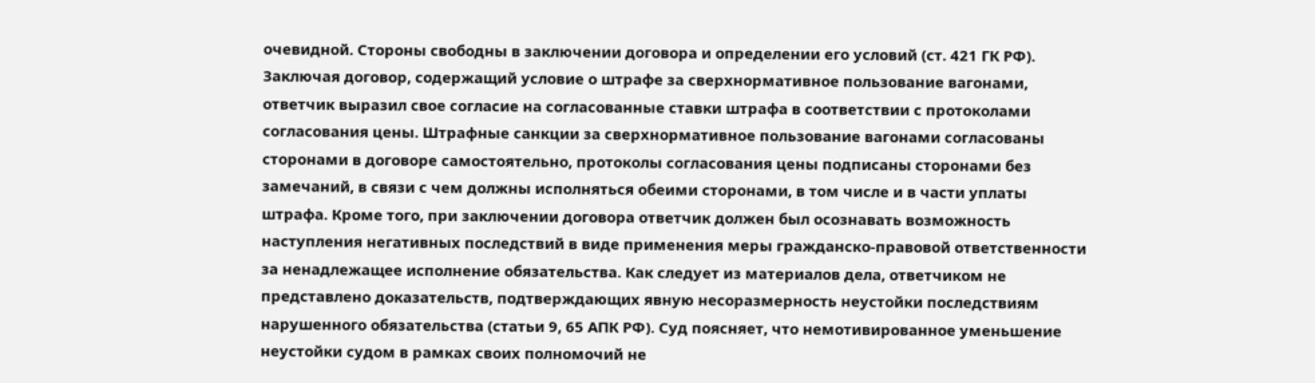очевидной. Стороны свободны в заключении договора и определении его условий (ст. 421 ГК РФ). Заключая договор, содержащий условие о штрафе за сверхнормативное пользование вагонами, ответчик выразил свое согласие на согласованные ставки штрафа в соответствии с протоколами согласования цены. Штрафные санкции за сверхнормативное пользование вагонами согласованы сторонами в договоре самостоятельно, протоколы согласования цены подписаны сторонами без замечаний, в связи с чем должны исполняться обеими сторонами, в том числе и в части уплаты штрафа. Кроме того, при заключении договора ответчик должен был осознавать возможность наступления негативных последствий в виде применения меры гражданско-правовой ответственности за ненадлежащее исполнение обязательства. Как следует из материалов дела, ответчиком не представлено доказательств, подтверждающих явную несоразмерность неустойки последствиям нарушенного обязательства (статьи 9, 65 АПК РФ). Суд поясняет, что немотивированное уменьшение неустойки судом в рамках своих полномочий не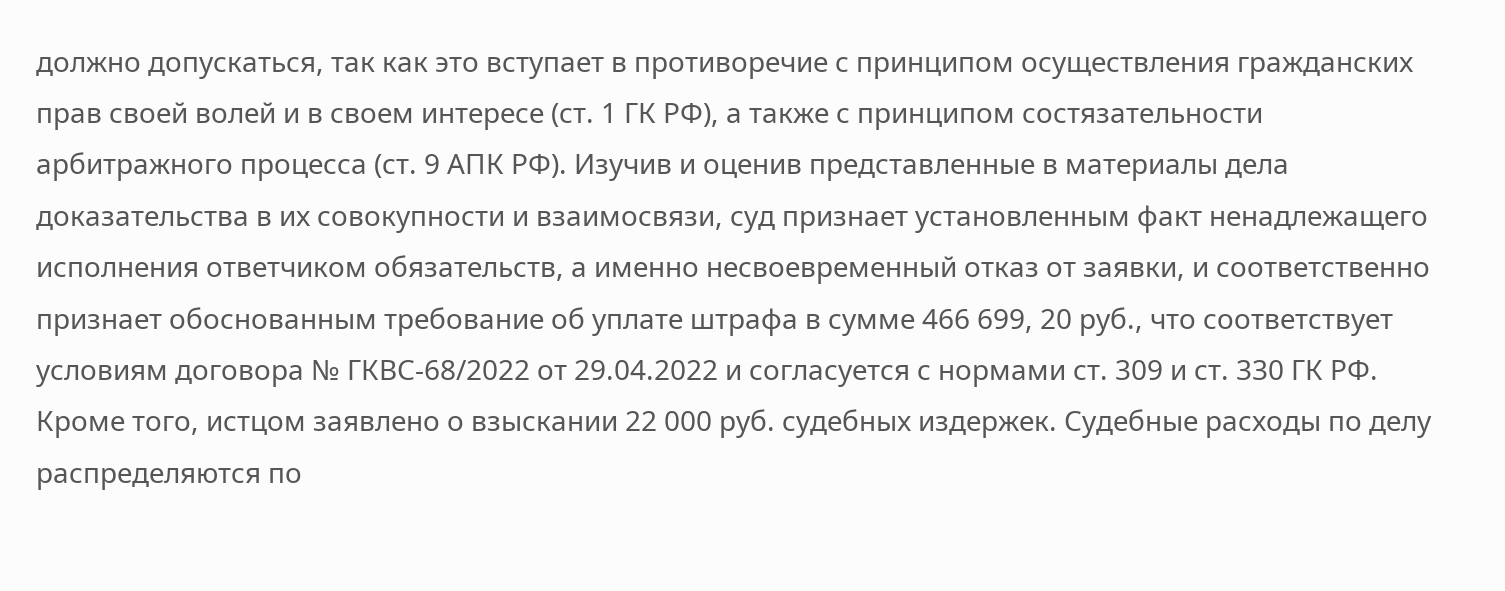должно допускаться, так как это вступает в противоречие с принципом осуществления гражданских прав своей волей и в своем интересе (ст. 1 ГК РФ), а также с принципом состязательности арбитражного процесса (ст. 9 АПК РФ). Изучив и оценив представленные в материалы дела доказательства в их совокупности и взаимосвязи, суд признает установленным факт ненадлежащего исполнения ответчиком обязательств, а именно несвоевременный отказ от заявки, и соответственно признает обоснованным требование об уплате штрафа в сумме 466 699, 20 руб., что соответствует условиям договора № ГКВС-68/2022 от 29.04.2022 и согласуется с нормами ст. 309 и ст. 330 ГК РФ. Кроме того, истцом заявлено о взыскании 22 000 руб. судебных издержек. Судебные расходы по делу распределяются по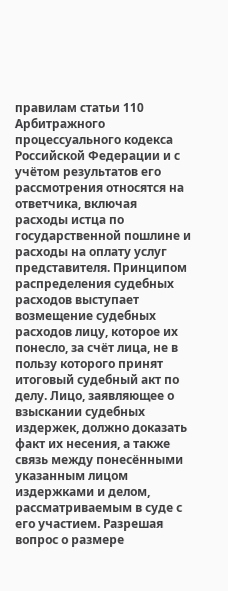правилам статьи 110 Арбитражного процессуального кодекса Российской Федерации и с учётом результатов его рассмотрения относятся на ответчика, включая расходы истца по государственной пошлине и расходы на оплату услуг представителя. Принципом распределения судебных расходов выступает возмещение судебных расходов лицу, которое их понесло, за счёт лица, не в пользу которого принят итоговый судебный акт по делу. Лицо, заявляющее о взыскании судебных издержек, должно доказать факт их несения, а также связь между понесёнными указанным лицом издержками и делом, рассматриваемым в суде с его участием. Разрешая вопрос о размере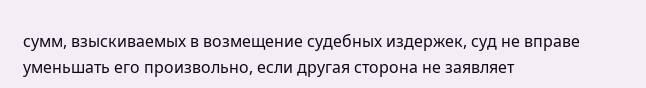сумм, взыскиваемых в возмещение судебных издержек, суд не вправе уменьшать его произвольно, если другая сторона не заявляет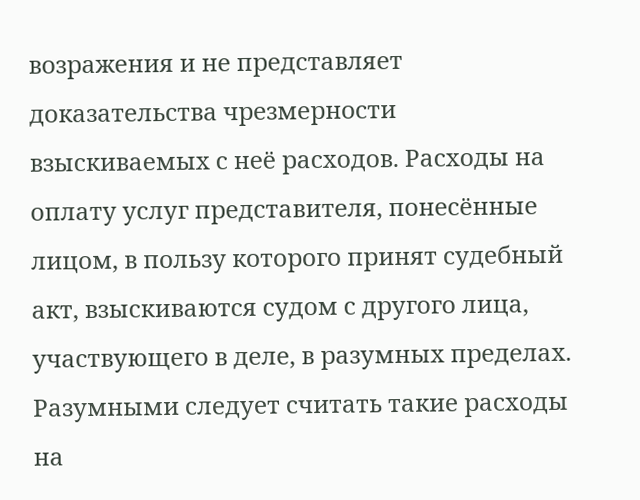возражения и не представляет доказательства чрезмерности взыскиваемых с неё расходов. Расходы на оплату услуг представителя, понесённые лицом, в пользу которого принят судебный акт, взыскиваются судом с другого лица, участвующего в деле, в разумных пределах. Разумными следует считать такие расходы на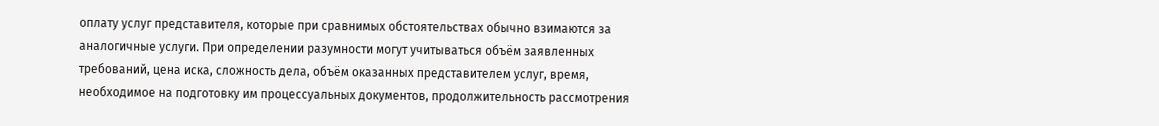оплату услуг представителя, которые при сравнимых обстоятельствах обычно взимаются за аналогичные услуги. При определении разумности могут учитываться объём заявленных требований, цена иска, сложность дела, объём оказанных представителем услуг, время, необходимое на подготовку им процессуальных документов, продолжительность рассмотрения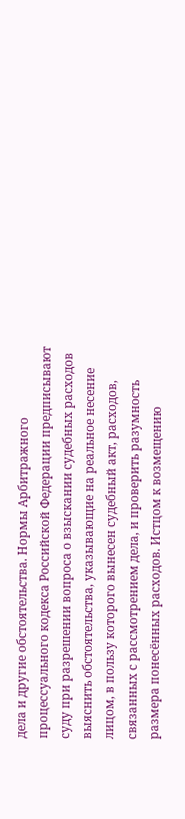дела и другие обстоятельства. Нормы Арбитражного процессуального кодекса Российской Федерации предписывают суду при разрешении вопроса о взыскании судебных расходов выяснить обстоятельства, указывающие на реальное несение лицом, в пользу которого вынесен судебный акт, расходов, связанных с рассмотрением дела, и проверить разумность размера понесённых расходов. Истцом к возмещению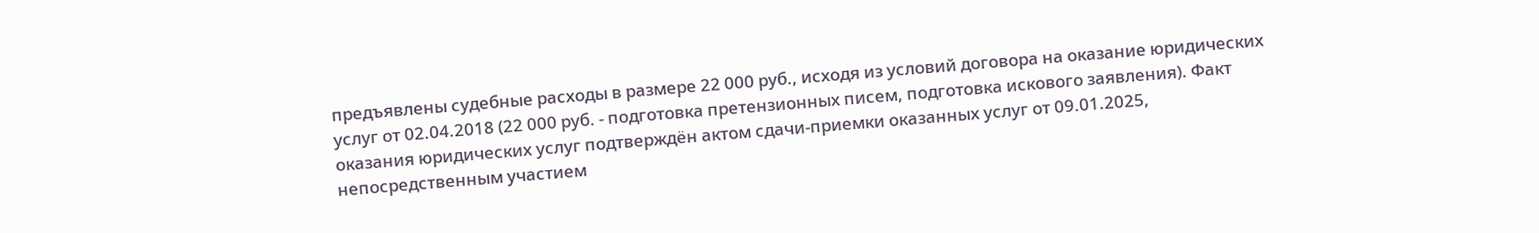предъявлены судебные расходы в размере 22 000 руб., исходя из условий договора на оказание юридических услуг от 02.04.2018 (22 000 руб. - подготовка претензионных писем, подготовка искового заявления). Факт оказания юридических услуг подтверждён актом сдачи-приемки оказанных услуг от 09.01.2025, непосредственным участием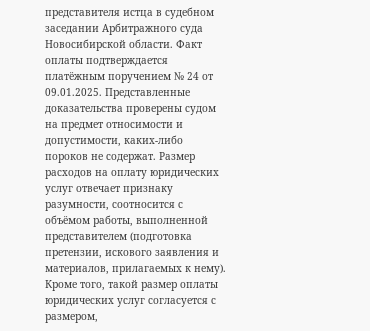представителя истца в судебном заседании Арбитражного суда Новосибирской области. Факт оплаты подтверждается платёжным поручением № 24 от 09.01.2025. Представленные доказательства проверены судом на предмет относимости и допустимости, каких-либо пороков не содержат. Размер расходов на оплату юридических услуг отвечает признаку разумности, соотносится с объёмом работы, выполненной представителем (подготовка претензии, искового заявления и материалов, прилагаемых к нему). Кроме того, такой размер оплаты юридических услуг согласуется с размером,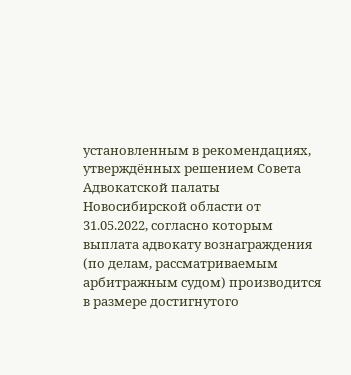установленным в рекомендациях, утверждённых решением Совета Адвокатской палаты Новосибирской области от 31.05.2022, согласно которым выплата адвокату вознаграждения (по делам, рассматриваемым арбитражным судом) производится в размере достигнутого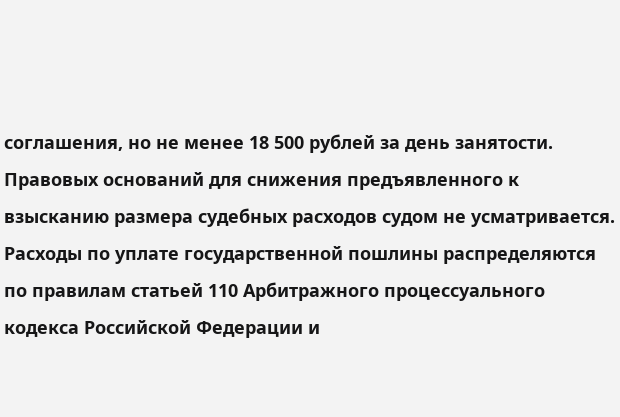соглашения, но не менее 18 500 рублей за день занятости. Правовых оснований для снижения предъявленного к взысканию размера судебных расходов судом не усматривается. Расходы по уплате государственной пошлины распределяются по правилам статьей 110 Арбитражного процессуального кодекса Российской Федерации и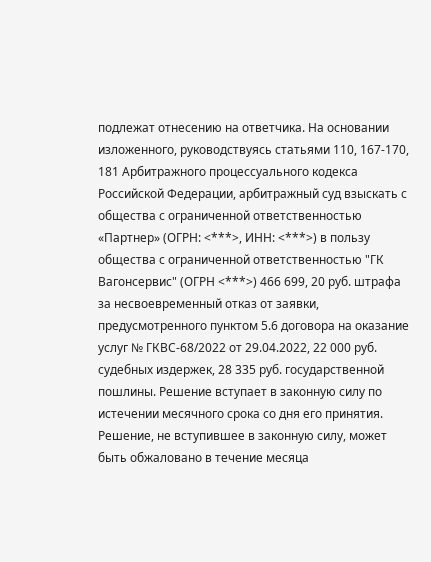подлежат отнесению на ответчика. На основании изложенного, руководствуясь статьями 110, 167-170, 181 Арбитражного процессуального кодекса Российской Федерации, арбитражный суд взыскать с общества с ограниченной ответственностью «Партнер» (ОГРН: <***>, ИНН: <***>) в пользу общества с ограниченной ответственностью "ГК Вагонсервис" (ОГРН <***>) 466 699, 20 руб. штрафа за несвоевременный отказ от заявки, предусмотренного пунктом 5.6 договора на оказание услуг № ГКВС-68/2022 от 29.04.2022, 22 000 руб. судебных издержек, 28 335 руб. государственной пошлины. Решение вступает в законную силу по истечении месячного срока со дня его принятия. Решение, не вступившее в законную силу, может быть обжаловано в течение месяца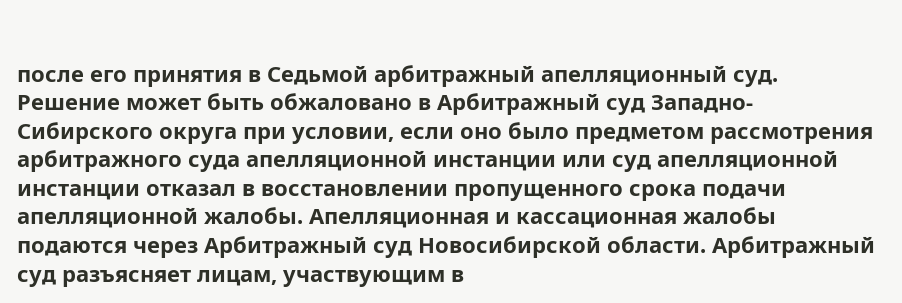после его принятия в Седьмой арбитражный апелляционный суд. Решение может быть обжаловано в Арбитражный суд Западно-Сибирского округа при условии, если оно было предметом рассмотрения арбитражного суда апелляционной инстанции или суд апелляционной инстанции отказал в восстановлении пропущенного срока подачи апелляционной жалобы. Апелляционная и кассационная жалобы подаются через Арбитражный суд Новосибирской области. Арбитражный суд разъясняет лицам, участвующим в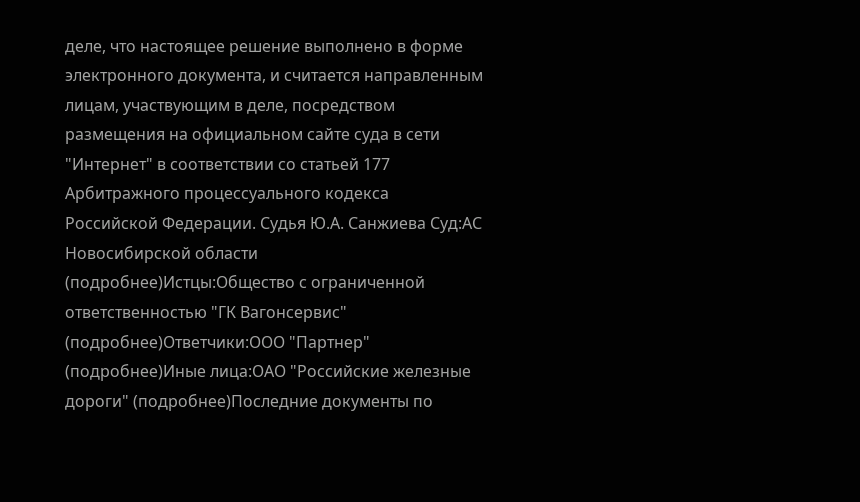деле, что настоящее решение выполнено в форме электронного документа, и считается направленным лицам, участвующим в деле, посредством размещения на официальном сайте суда в сети "Интернет" в соответствии со статьей 177 Арбитражного процессуального кодекса Российской Федерации. Судья Ю.А. Санжиева Суд:АС Новосибирской области (подробнее)Истцы:Общество с ограниченной ответственностью "ГК Вагонсервис" (подробнее)Ответчики:ООО "Партнер" (подробнее)Иные лица:ОАО "Российские железные дороги" (подробнее)Последние документы по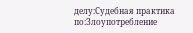делу:Судебная практика по:Злоупотребление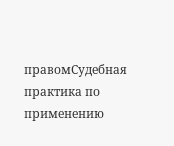правомСудебная практика по применению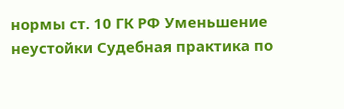нормы ст. 10 ГК РФ Уменьшение неустойки Судебная практика по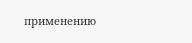применению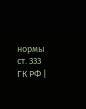нормы ст. 333 ГК РФ |